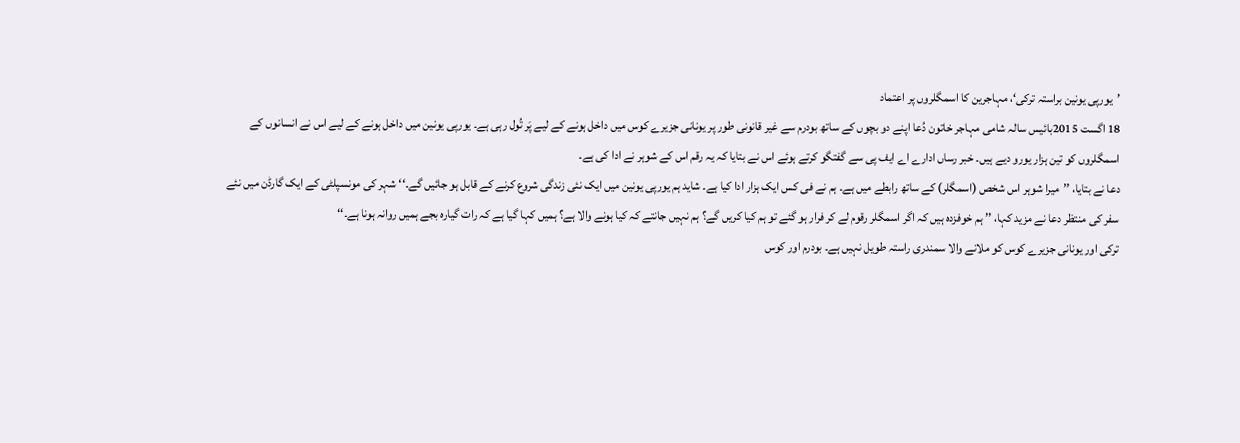’یورپی یونین براستہ ترکی‘، مہاجرین کا اسمگلروں پر اعتماد
18 اگست 2015بائیس سالہ شامی مہاجر خاتون دُعا اپنے دو بچوں کے ساتھ بودرم سے غیر قانونی طور پر یونانی جزیرے کوس میں داخل ہونے کے لیے پَر تُول رہی ہے۔ یورپی یونین میں داخل ہونے کے لیے اس نے انسانوں کے اسمگلروں کو تین ہزار یورو دیے ہیں۔ خبر رساں ادارے اے ایف پی سے گفتگو کرتے ہوئے اس نے بتایا کہ یہ رقم اس کے شوہر نے ادا کی ہے۔
دعا نے بتایا، ’’میرا شوہر اس شخص (اسمگلر) کے ساتھ رابطے میں ہے۔ ہم نے فی کس ایک ہزار ادا کیا ہے۔ شاید ہم یورپی یونین میں ایک نئی زندگی شروع کرنے کے قابل ہو جائیں گے۔‘‘ شہر کی مونسپلٹی کے ایک گارڈن میں نئے سفر کی منتظر دعا نے مزید کہا، ’’ ہم خوفزدہ ہیں کہ اگر اسمگلر رقوم لے کر فرار ہو گئے تو ہم کیا کریں گے؟ ہم نہیں جانتے کہ کیا ہونے والا ہے؟ ہمیں کہا گیا ہے کہ رات گیارہ بجے ہمیں روانہ ہونا ہے۔‘‘
ترکی اور یونانی جزیرے کوس کو ملانے والا سمندری راستہ طویل نہیں ہے۔ بودرم اور کوس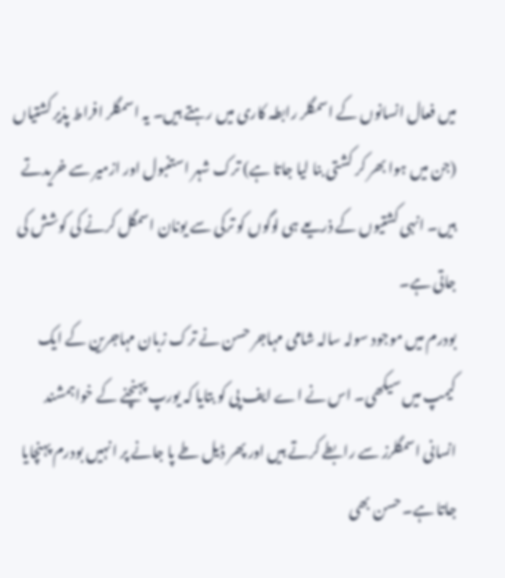میں فعال انسانوں کے اسمگلر رابطہ کاری میں رہتے ہیں۔ یہ اسمگلر افراط پذیر کشتیاں (جن میں ہوا بھر کر کشتی بنا لیا جاتا ہے) ترک شہر استنبول اور ازمیر سے خریدتے ہیں۔ انہی کشتیوں کے ذریعے ہی لوگوں کو ترکی سے یونان اسمگل کرنے کی کوشش کی جاتی ہے۔
بودرم میں موجود سولہ سالہ شامی مہاجر حسن نے ترک زبان مہاجرین کے ایک کیمپ میں سیکھی۔ اس نے اے ایف پی کو بتایا کہ یورپ پہنچنے کے خواہمشند انسانی اسمگلرز سے رابطے کرتے ہیں اور پھر ڈیل طے پا جانے پر انہیں بودرم پہنچایا جاتا ہے۔ حسن بھی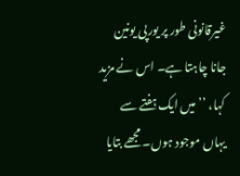غیرقانونی طور پر یورپی یونین جانا چاہتا ہے۔ اس نے مزید کہا، ’’میں ایک ہفتے سے یہاں موجود ہوں۔ مجھے بتایا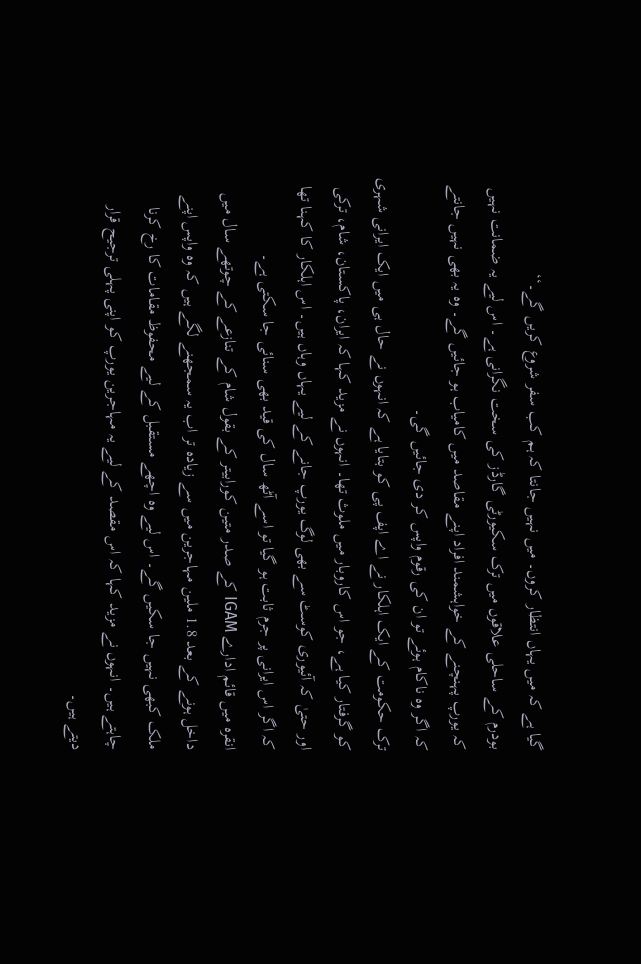گیا ہے کہ میں یہاں انتظار کروں۔ میں نہیں جانتا کہ ہم کب سفر شروع کریں گے۔‘‘
بودرم کے ساحلی علاقوں میں ترک سکیورٹی گارڈز کی سخت نگرانی ہے۔ اس لیے یہ ضمانت نہیں کہ یورپ پہنچنے کے خواہشمند افراد اپنے مقاصد میں کامیاب ہو جائیں گے۔ وہ یہ بھی نہیں جانتے کہ اگر وہ ناکام ہوئے تو ان کی رقوم واپس کر دی جائیں گی۔
ترک حکومت کے ایک اہلکار نے اے اپف پی کو بتایا ہے کہ انہوں نے حال ہی میں ایک ایرانی شہری کو گرفتار کیا ہے، جو اس کاروبار میں ملوث تھا۔ انہوں نے مزید کہا کہ ایران، پاکستان، شام، ترکی اور حتیٰ کہ آئیوری کوسٹ سے بھی لوگ یورپ جانے کے لیے یہاں وہاں ہیں۔ اس اہلکار کا کہنا تھا کہ اگر اس ایرانی پر جرم ثابت ہو گیا تو اسے آٹھ سال کی قید بھی سنائی جا سکتی ہے۔
انقرہ میں قائم ادارے IGAM کے صدر متین کورابیتر کے بقول شام کے تنازعے کے چوتھے سال میں داخل ہونے کے بعد 1.8 ملین مہاجرین میں سے زیادہ تر اب یہ سمجھنے لگے ہیں کہ وہ واپس اپنے ملک کبھی نہیں جا سکیں گے۔ اس لیے وہ اچھے مستقبل کے لیے محفوظ مقامات کا رخ کرنا چاہتے ہیں۔ انہوں نے مزید کہا کہ اس مقصد کے لیے یہ مہاجرین یورپ کو اپنی پہلی ترجیح قرار دیتے ہیں۔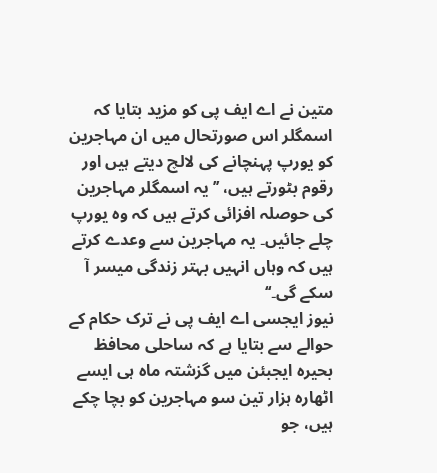متین نے اے ایف پی کو مزید بتایا کہ اسمگلر اس صورتحال میں ان مہاجرین کو یورپ پہنچانے کی لالچ دیتے ہیں اور رقوم بٹورتے ہیں، ’’یہ اسمگلر مہاجرین کی حوصلہ افزائی کرتے ہیں کہ وہ یورپ چلے جائیں۔ یہ مہاجرین سے وعدے کرتے ہیں کہ وہاں انہیں بہتر زندگی میسر آ سکے گی۔‘‘
نیوز ایجسی اے ایف پی نے ترک حکام کے حوالے سے بتایا ہے کہ ساحلی محافظ بحیرہ ایجبئن میں گزشتہ ماہ ہی ایسے اٹھارہ ہزار تین سو مہاجرین کو بچا چکے ہیں، جو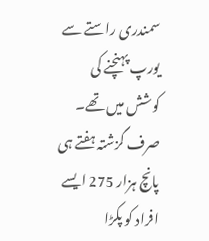سمندری راستے سے یورپ پہنچنے کی کوشش میں تھے۔ صرف گزشتہ ہفتے ہی پانچ ہزار 275 ایسے افراد کو پکڑا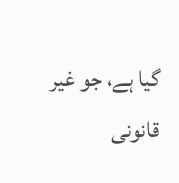گیا ہے، جو غیر قانونی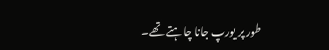طور پر یورپ جانا چاہتے تھے۔